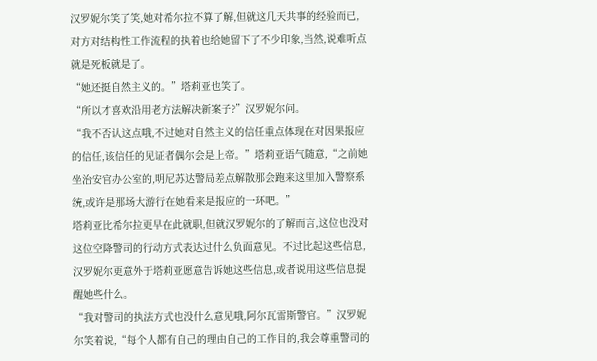汉罗妮尔笑了笑,她对希尔拉不算了解,但就这几天共事的经验而已,对方对结构性工作流程的执着也给她留下了不少印象,当然,说难听点就是死板就是了。
“她还挺自然主义的。”塔莉亚也笑了。
“所以才喜欢沿用老方法解决新案子?”汉罗妮尔问。
“我不否认这点哦,不过她对自然主义的信任重点体现在对因果报应的信任,该信任的见证者偶尔会是上帝。”塔莉亚语气随意,“之前她坐治安官办公室的,明尼苏达警局差点解散那会跑来这里加入警察系统,或许是那场大游行在她看来是报应的一环吧。”
塔莉亚比希尔拉更早在此就职,但就汉罗妮尔的了解而言,这位也没对这位空降警司的行动方式表达过什么负面意见。不过比起这些信息,汉罗妮尔更意外于塔莉亚愿意告诉她这些信息,或者说用这些信息提醒她些什么。
“我对警司的执法方式也没什么意见哦,阿尔瓦雷斯警官。”汉罗妮尔笑着说,“每个人都有自己的理由自己的工作目的,我会尊重警司的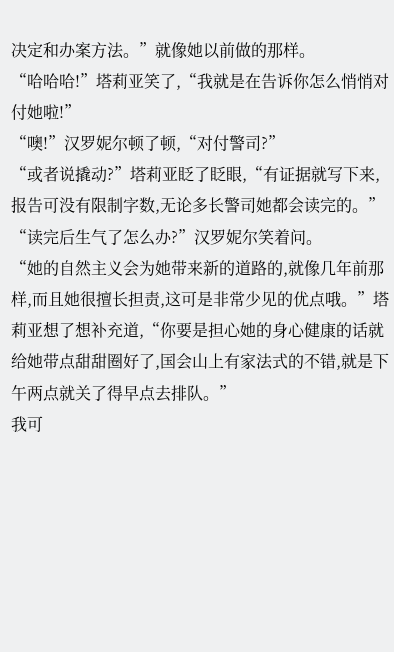决定和办案方法。”就像她以前做的那样。
“哈哈哈!”塔莉亚笑了,“我就是在告诉你怎么悄悄对付她啦!”
“噢!”汉罗妮尔顿了顿,“对付警司?”
“或者说撬动?”塔莉亚眨了眨眼,“有证据就写下来,报告可没有限制字数,无论多长警司她都会读完的。”
“读完后生气了怎么办?”汉罗妮尔笑着问。
“她的自然主义会为她带来新的道路的,就像几年前那样,而且她很擅长担责,这可是非常少见的优点哦。”塔莉亚想了想补充道,“你要是担心她的身心健康的话就给她带点甜甜圈好了,国会山上有家法式的不错,就是下午两点就关了得早点去排队。”
我可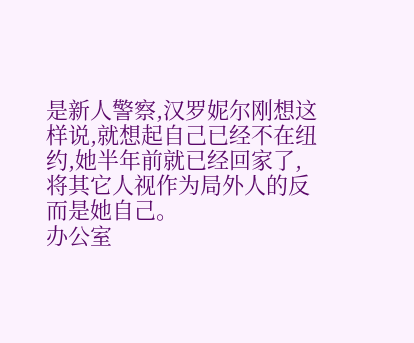是新人警察,汉罗妮尔刚想这样说,就想起自己已经不在纽约,她半年前就已经回家了,将其它人视作为局外人的反而是她自己。
办公室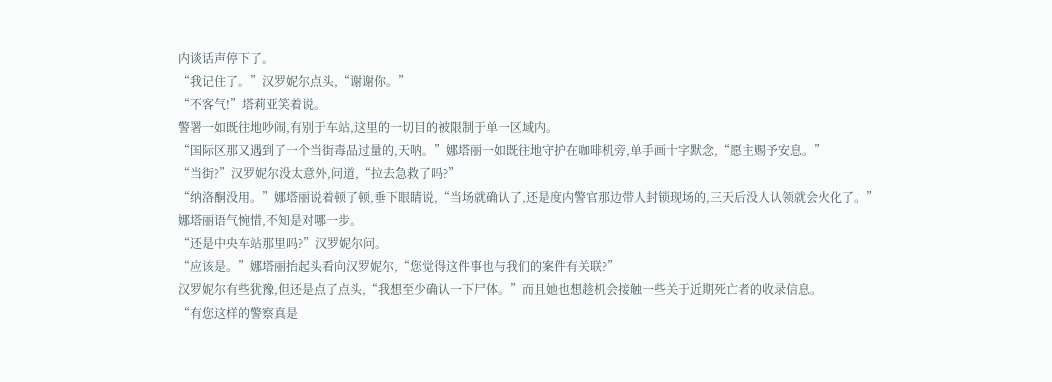内谈话声停下了。
“我记住了。”汉罗妮尔点头,“谢谢你。”
“不客气!”塔莉亚笑着说。
警署一如既往地吵闹,有别于车站,这里的一切目的被限制于单一区域内。
“国际区那又遇到了一个当街毒品过量的,天呐。”娜塔丽一如既往地守护在咖啡机旁,单手画十字默念,“愿主赐予安息。”
“当街?”汉罗妮尔没太意外,问道,“拉去急救了吗?”
“纳洛酮没用。”娜塔丽说着顿了顿,垂下眼睛说,“当场就确认了,还是度内警官那边带人封锁现场的,三天后没人认领就会火化了。”
娜塔丽语气惋惜,不知是对哪一步。
“还是中央车站那里吗?”汉罗妮尔问。
“应该是。”娜塔丽抬起头看向汉罗妮尔,“您觉得这件事也与我们的案件有关联?”
汉罗妮尔有些犹豫,但还是点了点头,“我想至少确认一下尸体。”而且她也想趁机会接触一些关于近期死亡者的收录信息。
“有您这样的警察真是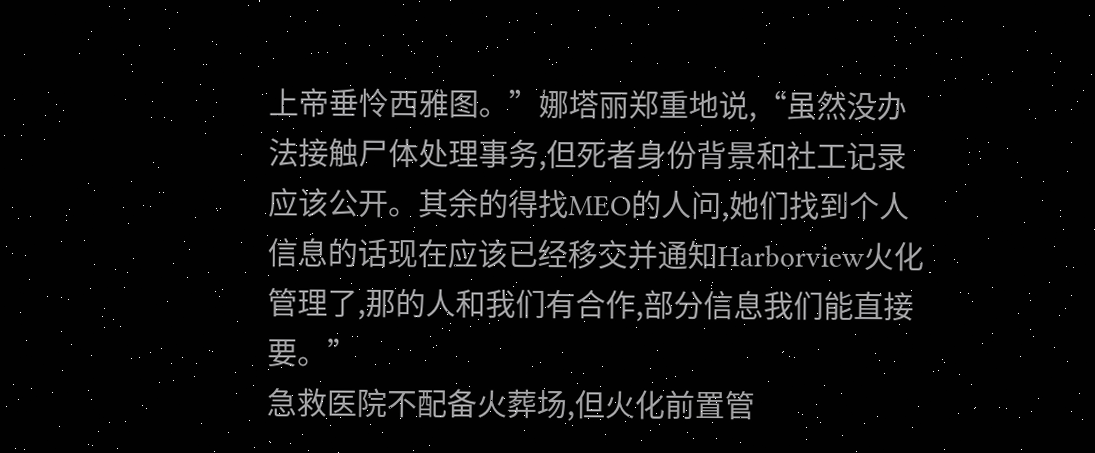上帝垂怜西雅图。”娜塔丽郑重地说,“虽然没办法接触尸体处理事务,但死者身份背景和社工记录应该公开。其余的得找MEO的人问,她们找到个人信息的话现在应该已经移交并通知Harborview火化管理了,那的人和我们有合作,部分信息我们能直接要。”
急救医院不配备火葬场,但火化前置管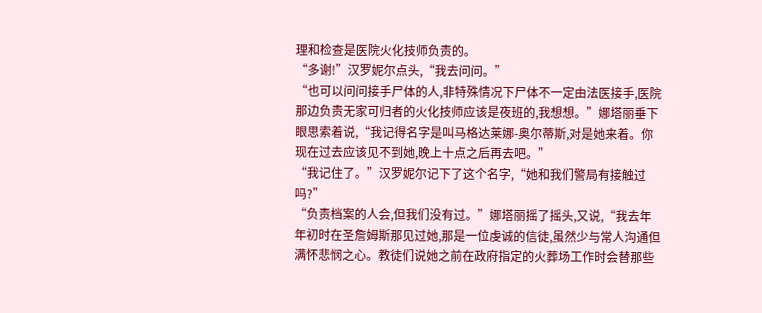理和检查是医院火化技师负责的。
“多谢!”汉罗妮尔点头,“我去问问。”
“也可以问问接手尸体的人,非特殊情况下尸体不一定由法医接手,医院那边负责无家可归者的火化技师应该是夜班的,我想想。”娜塔丽垂下眼思索着说,“我记得名字是叫马格达莱娜-奥尔蒂斯,对是她来着。你现在过去应该见不到她,晚上十点之后再去吧。”
“我记住了。”汉罗妮尔记下了这个名字,“她和我们警局有接触过吗?”
“负责档案的人会,但我们没有过。”娜塔丽摇了摇头,又说,“我去年年初时在圣詹姆斯那见过她,那是一位虔诚的信徒,虽然少与常人沟通但满怀悲悯之心。教徒们说她之前在政府指定的火葬场工作时会替那些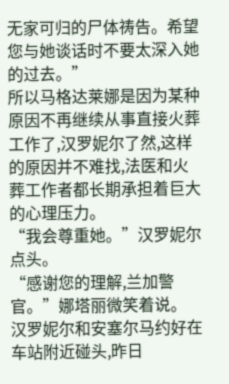无家可归的尸体祷告。希望您与她谈话时不要太深入她的过去。”
所以马格达莱娜是因为某种原因不再继续从事直接火葬工作了,汉罗妮尔了然,这样的原因并不难找,法医和火葬工作者都长期承担着巨大的心理压力。
“我会尊重她。”汉罗妮尔点头。
“感谢您的理解,兰加警官。”娜塔丽微笑着说。
汉罗妮尔和安塞尔马约好在车站附近碰头,昨日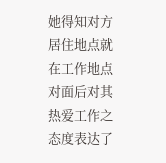她得知对方居住地点就在工作地点对面后对其热爱工作之态度表达了